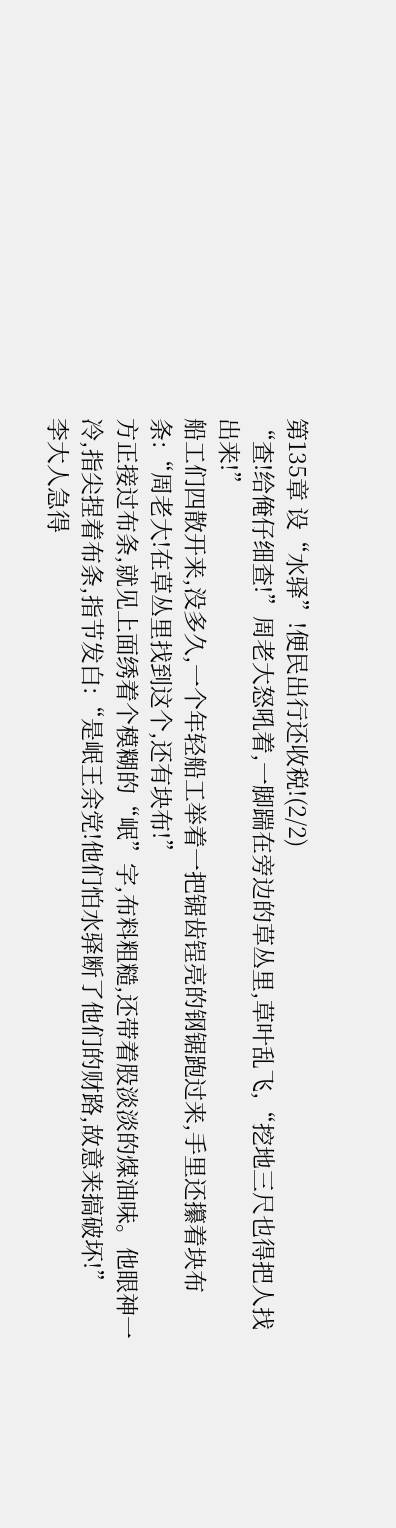第135章 设“水驿”!便民出行还收税!(2/2)
“查!给俺仔细查!”周老大怒吼着,一脚踹在旁边的草丛里,草叶乱飞,“挖地三尺也得把人找出来!”
船工们四散开来,没多久,一个年轻船工举着一把锯齿锃亮的钢锯跑过来,手里还攥着块布条:“周老大!在草丛里找到这个,还有块布!”
方正接过布条,就见上面绣着个模糊的“岷”字,布料粗糙,还带着股淡淡的煤油味。他眼神一冷,指尖捏着布条,指节发白:“是岷王余党!他们怕水驿断了他们的财路,故意来搞破坏!”
李大人急得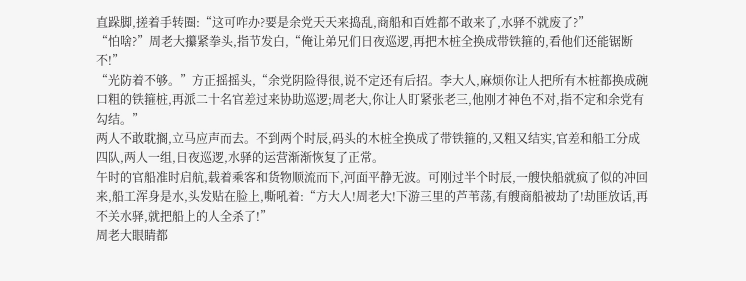直跺脚,搓着手转圈:“这可咋办?要是余党天天来捣乱,商船和百姓都不敢来了,水驿不就废了?”
“怕啥?”周老大攥紧拳头,指节发白,“俺让弟兄们日夜巡逻,再把木桩全换成带铁箍的,看他们还能锯断不!”
“光防着不够。”方正摇摇头,“余党阴险得很,说不定还有后招。李大人,麻烦你让人把所有木桩都换成碗口粗的铁箍桩,再派二十名官差过来协助巡逻;周老大,你让人盯紧张老三,他刚才神色不对,指不定和余党有勾结。”
两人不敢耽搁,立马应声而去。不到两个时辰,码头的木桩全换成了带铁箍的,又粗又结实,官差和船工分成四队,两人一组,日夜巡逻,水驿的运营渐渐恢复了正常。
午时的官船准时启航,载着乘客和货物顺流而下,河面平静无波。可刚过半个时辰,一艘快船就疯了似的冲回来,船工浑身是水,头发贴在脸上,嘶吼着:“方大人!周老大!下游三里的芦苇荡,有艘商船被劫了!劫匪放话,再不关水驿,就把船上的人全杀了!”
周老大眼睛都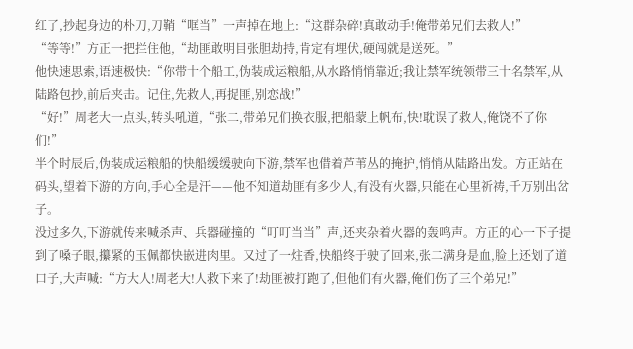红了,抄起身边的朴刀,刀鞘“哐当”一声掉在地上:“这群杂碎!真敢动手!俺带弟兄们去救人!”
“等等!”方正一把拦住他,“劫匪敢明目张胆劫持,肯定有埋伏,硬闯就是送死。”
他快速思索,语速极快:“你带十个船工,伪装成运粮船,从水路悄悄靠近;我让禁军统领带三十名禁军,从陆路包抄,前后夹击。记住,先救人,再捉匪,别恋战!”
“好!”周老大一点头,转头吼道,“张二,带弟兄们换衣服,把船蒙上帆布,快!耽误了救人,俺饶不了你们!”
半个时辰后,伪装成运粮船的快船缓缓驶向下游,禁军也借着芦苇丛的掩护,悄悄从陆路出发。方正站在码头,望着下游的方向,手心全是汗——他不知道劫匪有多少人,有没有火器,只能在心里祈祷,千万别出岔子。
没过多久,下游就传来喊杀声、兵器碰撞的“叮叮当当”声,还夹杂着火器的轰鸣声。方正的心一下子提到了嗓子眼,攥紧的玉佩都快嵌进肉里。又过了一炷香,快船终于驶了回来,张二满身是血,脸上还划了道口子,大声喊:“方大人!周老大!人救下来了!劫匪被打跑了,但他们有火器,俺们伤了三个弟兄!”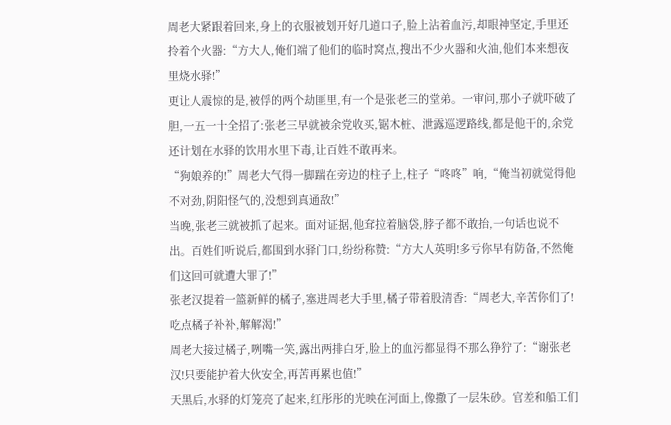周老大紧跟着回来,身上的衣服被划开好几道口子,脸上沾着血污,却眼神坚定,手里还拎着个火器:“方大人,俺们端了他们的临时窝点,搜出不少火器和火油,他们本来想夜里烧水驿!”
更让人震惊的是,被俘的两个劫匪里,有一个是张老三的堂弟。一审问,那小子就吓破了胆,一五一十全招了:张老三早就被余党收买,锯木桩、泄露巡逻路线,都是他干的,余党还计划在水驿的饮用水里下毒,让百姓不敢再来。
“狗娘养的!”周老大气得一脚踹在旁边的柱子上,柱子“咚咚”响,“俺当初就觉得他不对劲,阴阳怪气的,没想到真通敌!”
当晚,张老三就被抓了起来。面对证据,他耷拉着脑袋,脖子都不敢抬,一句话也说不出。百姓们听说后,都围到水驿门口,纷纷称赞:“方大人英明!多亏你早有防备,不然俺们这回可就遭大罪了!”
张老汉提着一篮新鲜的橘子,塞进周老大手里,橘子带着股清香:“周老大,辛苦你们了!吃点橘子补补,解解渴!”
周老大接过橘子,咧嘴一笑,露出两排白牙,脸上的血污都显得不那么狰狞了:“谢张老汉!只要能护着大伙安全,再苦再累也值!”
天黑后,水驿的灯笼亮了起来,红彤彤的光映在河面上,像撒了一层朱砂。官差和船工们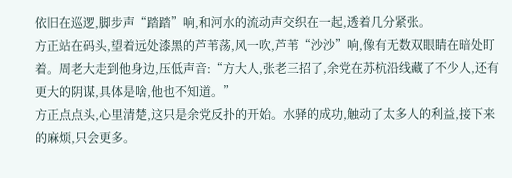依旧在巡逻,脚步声“踏踏”响,和河水的流动声交织在一起,透着几分紧张。
方正站在码头,望着远处漆黑的芦苇荡,风一吹,芦苇“沙沙”响,像有无数双眼睛在暗处盯着。周老大走到他身边,压低声音:“方大人,张老三招了,余党在苏杭沿线藏了不少人,还有更大的阴谋,具体是啥,他也不知道。”
方正点点头,心里清楚,这只是余党反扑的开始。水驿的成功,触动了太多人的利益,接下来的麻烦,只会更多。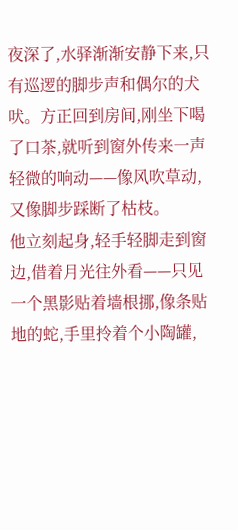夜深了,水驿渐渐安静下来,只有巡逻的脚步声和偶尔的犬吠。方正回到房间,刚坐下喝了口茶,就听到窗外传来一声轻微的响动——像风吹草动,又像脚步踩断了枯枝。
他立刻起身,轻手轻脚走到窗边,借着月光往外看——只见一个黑影贴着墙根挪,像条贴地的蛇,手里拎着个小陶罐,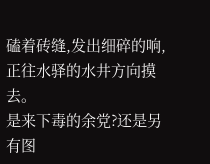磕着砖缝,发出细碎的响,正往水驿的水井方向摸去。
是来下毒的余党?还是另有图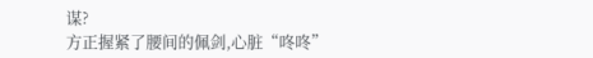谋?
方正握紧了腰间的佩剑,心脏“咚咚”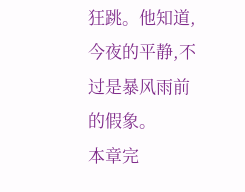狂跳。他知道,今夜的平静,不过是暴风雨前的假象。
本章完